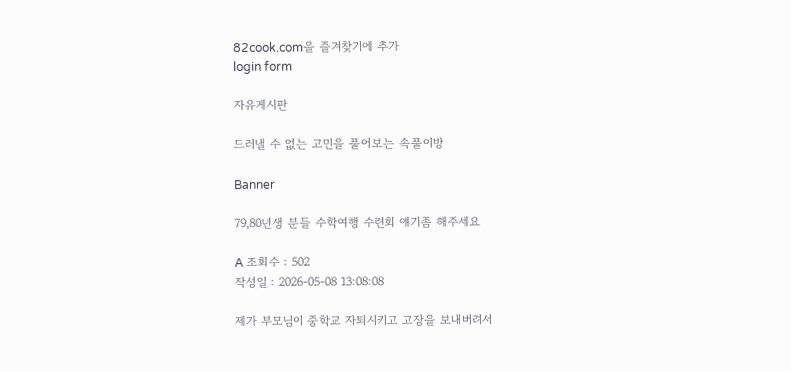82cook.com을 즐겨찾기에 추가
login form

자유게시판

드러낼 수 없는 고민을 풀어보는 속풀이방

Banner

79,80년생 분들 수학여행 수련회 얘기좀 해주세요

A 조회수 : 502
작성일 : 2026-05-08 13:08:08

제가 부모님이 중학교 자퇴시키고 고장을 보내버려서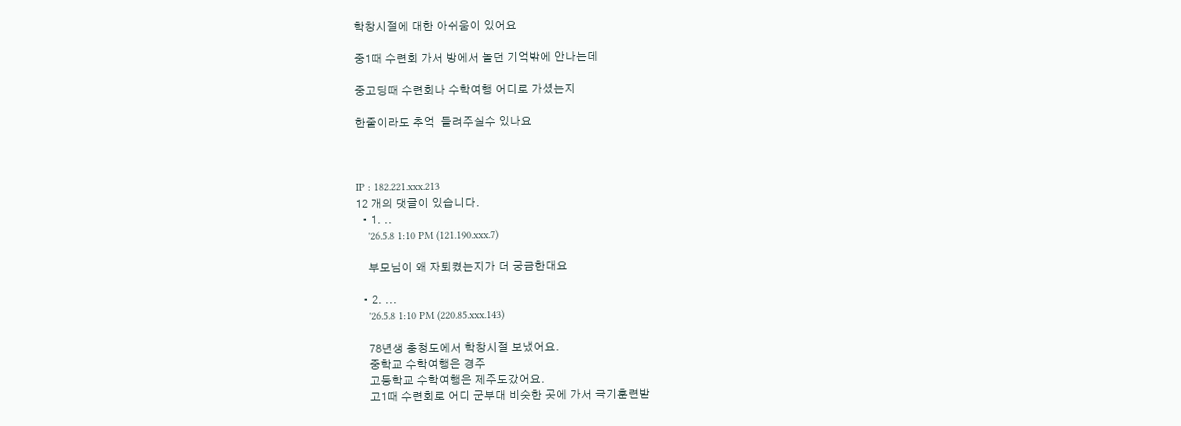학창시절에 대한 아쉬움이 있어요

중1때 수련회 가서 방에서 놀던 기억밖에 안나는데

중고딩때 수련회나 수학여행 어디로 가셨는지

한줄이라도 추억  들려주실수 있나요



IP : 182.221.xxx.213
12 개의 댓글이 있습니다.
  • 1. ..
    '26.5.8 1:10 PM (121.190.xxx.7)

    부모님이 왜 자퇴켰는지가 더 궁금한대요

  • 2. ...
    '26.5.8 1:10 PM (220.85.xxx.143)

    78년생 충청도에서 학창시절 보냈어요.
    중학교 수학여행은 경주
    고등학교 수학여행은 제주도갔어요.
    고1때 수련회로 어디 군부대 비슷한 곳에 가서 극기훈련받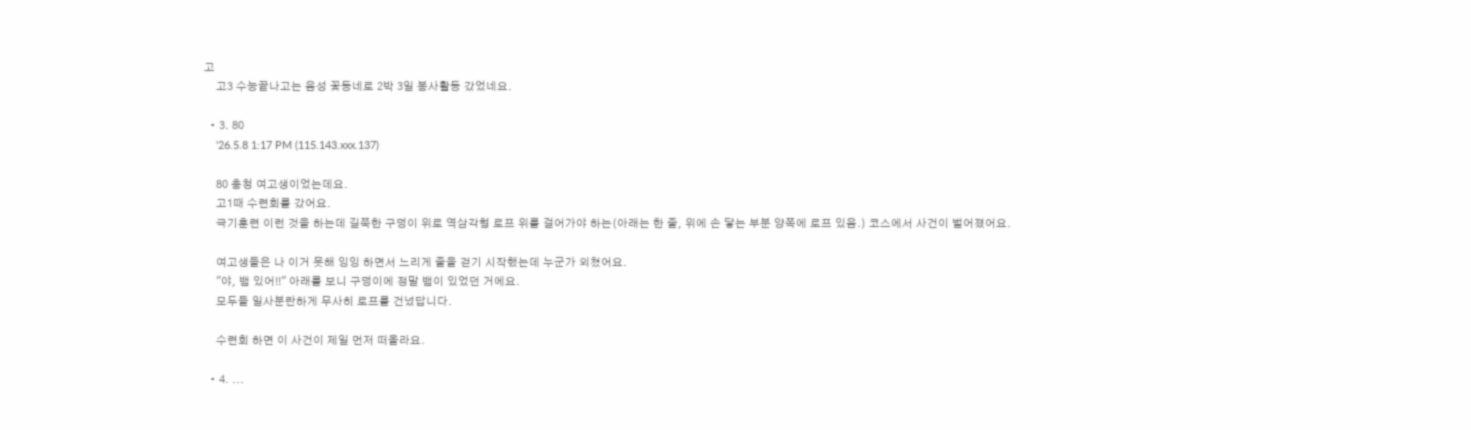고
    고3 수능끝나고는 음성 꽃동네로 2박 3일 봉사활동 갔었네요.

  • 3. 80
    '26.5.8 1:17 PM (115.143.xxx.137)

    80 충청 여고생이었는데요.
    고1때 수련회를 갔어요.
    극기훈련 이런 것을 하는데 길쭉한 구덩이 위로 역삼각형 로프 위를 걸어가야 하는(아래는 한 줄, 위에 손 닿는 부분 양쪽에 로프 있음.) 코스에서 사건이 벌어졌어요.

    여고생들은 나 이거 못해 잉잉 하면서 느리게 줄을 걷기 시작했는데 누군가 외쳤어요.
    "야, 뱀 있어!!" 아래를 보니 구덩이에 정말 뱀이 있었던 거에요.
    모두들 일사분란하게 무사히 로프를 건넜답니다.

    수련회 하면 이 사건이 제일 먼저 떠올라요.

  • 4. ...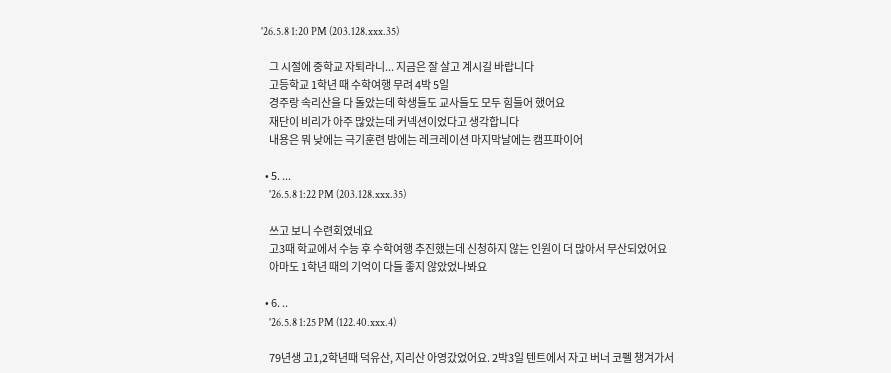'26.5.8 1:20 PM (203.128.xxx.35)

    그 시절에 중학교 자퇴라니... 지금은 잘 살고 계시길 바랍니다
    고등학교 1학년 때 수학여행 무려 4박 5일
    경주랑 속리산을 다 돌았는데 학생들도 교사들도 모두 힘들어 했어요
    재단이 비리가 아주 많았는데 커넥션이었다고 생각합니다
    내용은 뭐 낮에는 극기훈련 밤에는 레크레이션 마지막날에는 캠프파이어

  • 5. ...
    '26.5.8 1:22 PM (203.128.xxx.35)

    쓰고 보니 수련회였네요
    고3때 학교에서 수능 후 수학여행 추진했는데 신청하지 않는 인원이 더 많아서 무산되었어요
    아마도 1학년 때의 기억이 다들 좋지 않았었나봐요

  • 6. ..
    '26.5.8 1:25 PM (122.40.xxx.4)

    79년생 고1,2학년때 덕유산, 지리산 아영갔었어요. 2박3일 텐트에서 자고 버너 코펠 챙겨가서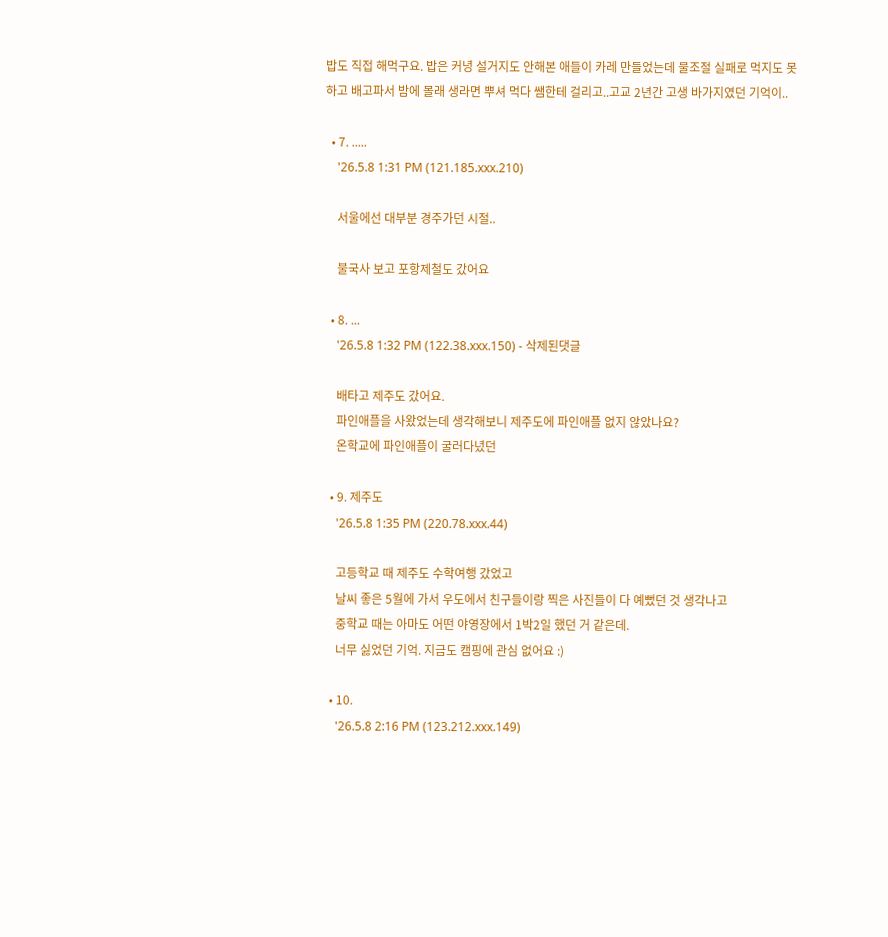밥도 직접 해먹구요. 밥은 커녕 설거지도 안해본 애들이 카레 만들었는데 물조절 실패로 먹지도 못하고 배고파서 밤에 몰래 생라면 뿌셔 먹다 쌤한테 걸리고..고교 2년간 고생 바가지였던 기억이..

  • 7. .....
    '26.5.8 1:31 PM (121.185.xxx.210)

    서울에선 대부분 경주가던 시절..

    불국사 보고 포항제철도 갔어요

  • 8. ...
    '26.5.8 1:32 PM (122.38.xxx.150) - 삭제된댓글

    배타고 제주도 갔어요.
    파인애플을 사왔었는데 생각해보니 제주도에 파인애플 없지 않았나요?
    온학교에 파인애플이 굴러다녔던

  • 9. 제주도
    '26.5.8 1:35 PM (220.78.xxx.44)

    고등학교 때 제주도 수학여행 갔었고
    날씨 좋은 5월에 가서 우도에서 친구들이랑 찍은 사진들이 다 예뻤던 것 생각나고
    중학교 때는 아마도 어떤 야영장에서 1박2일 했던 거 같은데.
    너무 싫었던 기억. 지금도 캠핑에 관심 없어요 :)

  • 10.
    '26.5.8 2:16 PM (123.212.xxx.149)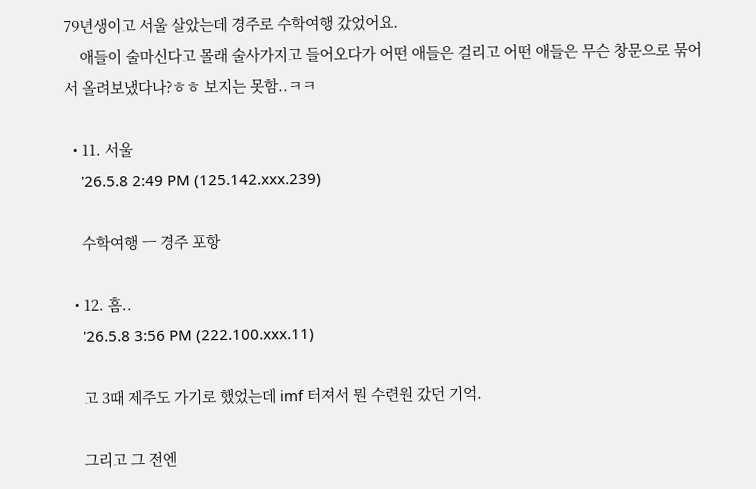79년생이고 서울 살았는데 경주로 수학여행 갔었어요.
    애들이 술마신다고 몰래 술사가지고 들어오다가 어떤 애들은 걸리고 어떤 애들은 무슨 창문으로 묶어서 올려보냈다나?ㅎㅎ 보지는 못함..ㅋㅋ

  • 11. 서울
    '26.5.8 2:49 PM (125.142.xxx.239)

    수학여행 ㅡ 경주 포항

  • 12. 흠..
    '26.5.8 3:56 PM (222.100.xxx.11)

    고 3때 제주도 가기로 했었는데 imf 터져서 뭔 수련원 갔던 기억.

    그리고 그 전엔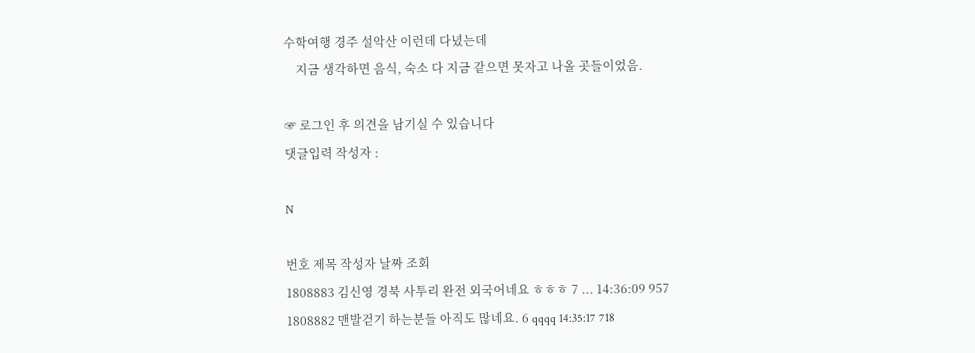수학여행 경주 설악산 이런데 다녔는데
    지금 생각하면 음식, 숙소 다 지금 같으면 못자고 나올 곳들이었음.

☞ 로그인 후 의견을 남기실 수 있습니다
댓글입력 작성자 :

N

번호 제목 작성자 날짜 조회
1808883 김신영 경북 사투리 완전 외국어네요 ㅎㅎㅎ 7 ... 14:36:09 957
1808882 맨발걷기 하는분들 아직도 많네요. 6 qqqq 14:35:17 718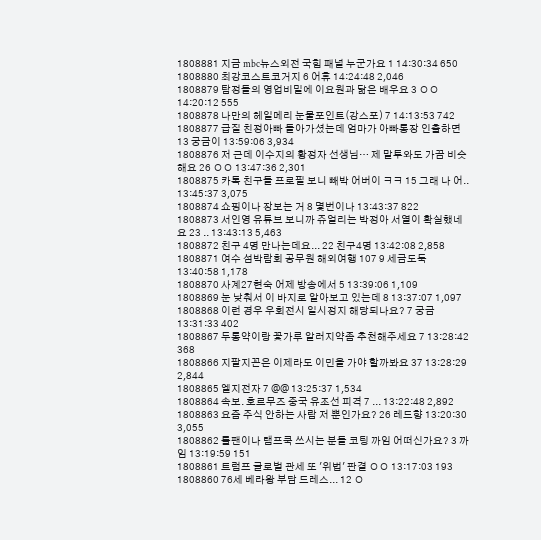1808881 지금 mbc뉴스외전 국힘 패널 누군가요 1 14:30:34 650
1808880 최강코스트코거지 6 어휴 14:24:48 2,046
1808879 탐정들의 영업비밀에 이요원과 닮은 배우요 3 ㅇㅇ 14:20:12 555
1808878 나만의 헤일메리 눈물포인트(강스포) 7 14:13:53 742
1808877 급질 친정아빠 돌아가셨는데 엄마가 아빠통장 인출하면 13 궁금이 13:59:06 3,934
1808876 저 근데 이수지의 황정자 선생님… 제 말투와도 가끔 비슷해요 26 ㅇㅇ 13:47:36 2,301
1808875 카톡 친구들 프로필 보니 빼박 어버이 ㅋㅋ 15 그래 나 어.. 13:45:37 3,075
1808874 쇼핑이나 장보는 거 8 몇번이나 13:43:37 822
1808873 서인영 유튜브 보니까 쥬얼리는 박정아 서열이 확실했네요 23 .. 13:43:13 5,463
1808872 친구 4명 만나는데요... 22 친구4명 13:42:08 2,858
1808871 여수 섬박람회 공무원 해외여행 107 9 세금도둑 13:40:58 1,178
1808870 사계27현숙 어제 방송에서 5 13:39:06 1,109
1808869 눈 낮춰서 이 바지로 알아보고 있는데 8 13:37:07 1,097
1808868 이런 경우 우회전시 일시정지 해당되나요? 7 궁금 13:31:33 402
1808867 두통약이랑 꽃가루 알러지약좀 추천해주세요 7 13:28:42 368
1808866 지팔지꼰은 이제라도 이민을 가야 할까봐요 37 13:28:29 2,844
1808865 엘지전자 7 @@ 13:25:37 1,534
1808864 속보. 호르무즈 중국 유조선 피격 7 ... 13:22:48 2,892
1808863 요즘 주식 안하는 사람 저 뿐인가요? 26 레드향 13:20:30 3,055
1808862 롤팬이나 램프쿡 쓰시는 분들 코팅 까임 어떠신가요? 3 까임 13:19:59 151
1808861 트럼프 글로벌 관세 또 '위법' 판결 ㅇㅇ 13:17:03 193
1808860 76세 베라왕 부담 드레스... 12 ㅇ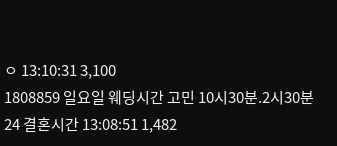ㅇ 13:10:31 3,100
1808859 일요일 웨딩시간 고민 10시30분.2시30분 24 결혼시간 13:08:51 1,482